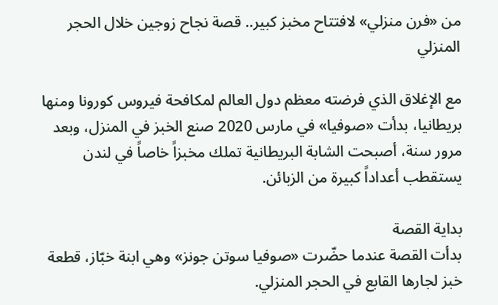من «فرن منزلي» لافتتاح مخبز كبير.. قصة نجاح زوجين خلال الحجر المنزلي

مع الإغلاق الذي فرضته معظم دول العالم لمكافحة فيروس كورونا ومنها بريطانيا، بدأت «صوفيا» في مارس 2020 صنع الخبز في المنزل، وبعد مرور سنة، أصبحت الشابة البريطانية تملك مخبزاً خاصاً في لندن يستقطب أعداداً كبيرة من الزبائن.

بداية القصة
بدأت القصة عندما حضّرت «صوفيا سوتن جونز» وهي ابنة خبّاز، قطعة خبز لجارها القابع في الحجر المنزلي.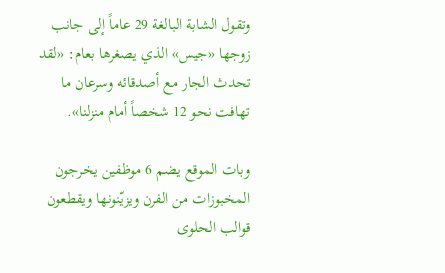وتقول الشابة البالغة 29 عاماً إلى جانب زوجها «جيس» الذي يصغرها بعام: «لقد تحدث الجار مع أصدقائه وسرعان ما تهافت نحو 12 شخصاً أمام منزلنا».

وبات الموقع يضم 6 موظفين يخرجون المخبوزات من الفرن ويزيّنونها ويقطعون قوالب الحلوى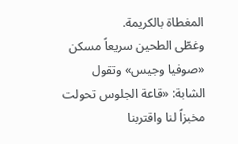المغطاة بالكريمة.
وغطّى الطحين سريعاً مسكن «صوفيا وجيس» وتقول الشابة: «قاعة الجلوس تحولت مخبزاً لنا واقتربنا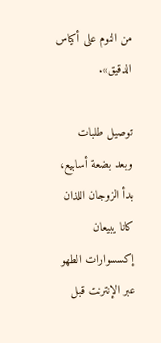من النوم على أكياس الدقيق».

توصيل طلبات
وبعد بضعة أسابيع، بدأ الزوجان اللذان كانا يبيعان إكسسوارات الطهو عبر الإنترنت قبل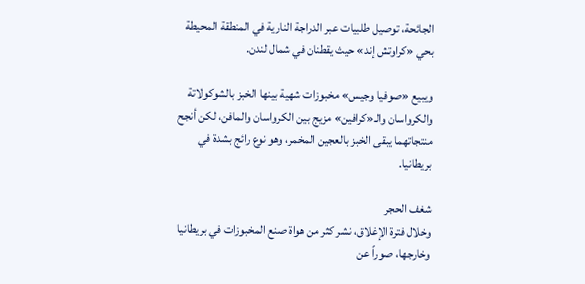الجائحة، توصيل طلبيات عبر الدراجة النارية في المنطقة المحيطة بحي «كراوتش إند» حيث يقطنان في شمال لندن.

ويبيع «صوفيا وجيس» مخبوزات شهية بينها الخبز بالشوكولاتة والكرواسان والـ«كرافين» مزيج بين الكرواسان والمافن، لكن أنجح منتجاتهما يبقى الخبز بالعجين المخمر، وهو نوع رائج بشدة في بريطانيا.

شغف الحجر
وخلال فترة الإغلاق، نشر كثر من هواة صنع المخبوزات في بريطانيا وخارجها، صوراً عن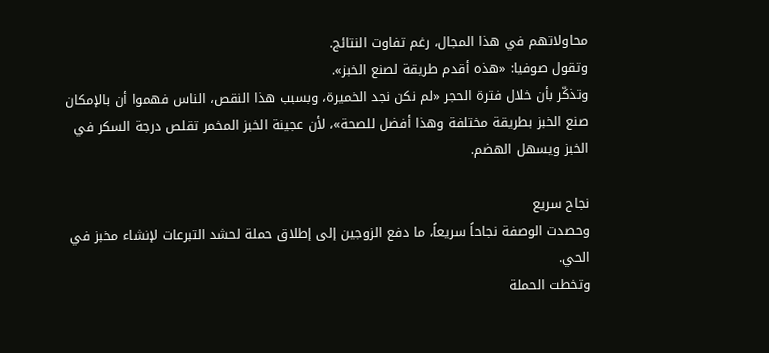محاولاتهم في هذا المجال، رغم تفاوت النتائج.
وتقول صوفيا: «هذه أقدم طريقة لصنع الخبز».
وتذكّر بأن خلال فترة الحجر «لم نكن نجد الخميرة، وبسبب هذا النقص، الناس فهموا أن بالإمكان صنع الخبز بطريقة مختلفة وهذا أفضل للصحة»، لأن عجينة الخبز المخمر تقلص درجة السكر في الخبز ويسهل الهضم.

نجاح سريع
وحصدت الوصفة نجاحاً سريعاً، ما دفع الزوجين إلى إطلاق حملة لحشد التبرعات لإنشاء مخبز في الحي.
وتخطت الحملة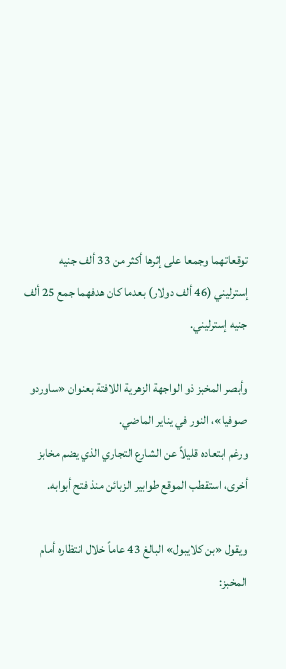توقعاتهما وجمعا على إثرها أكثر من 33 ألف جنيه إسترليني (46 ألف دولار) بعدما كان هدفهما جمع 25 ألف جنيه إسترليني.

وأبصر المخبز ذو الواجهة الزهرية اللافتة بعنوان «ساوردو صوفيا»، النور في يناير الماضي.
ورغم ابتعاده قليلاً عن الشارع التجاري الذي يضم مخابز أخرى، استقطب الموقع طوابير الزبائن منذ فتح أبوابه.

ويقول «بن كلايبول» البالغ 43 عاماً خلال انتظاره أمام المخبز: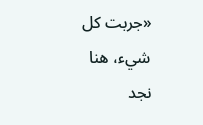«جربت كل شيء، هنا نجد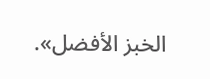الخبز الأفضل».